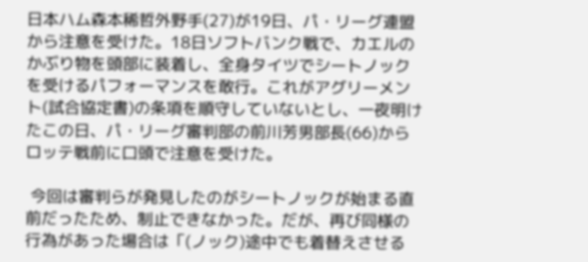日本ハム森本稀哲外野手(27)が19日、パ・リーグ連盟から注意を受けた。18日ソフトバンク戦で、カエルのかぶり物を頭部に装着し、全身タイツでシートノックを受けるパフォーマンスを敢行。これがアグリーメント(試合協定書)の条項を順守していないとし、一夜明けたこの日、パ・リーグ審判部の前川芳男部長(66)からロッテ戦前に口頭で注意を受けた。

 今回は審判らが発見したのがシートノックが始まる直前だったため、制止できなかった。だが、再び同様の行為があった場合は「(ノック)途中でも着替えさせる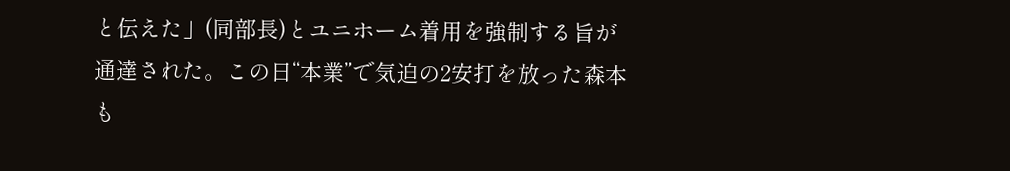と伝えた」(同部長)とユニホーム着用を強制する旨が通達された。この日“本業”で気迫の2安打を放った森本も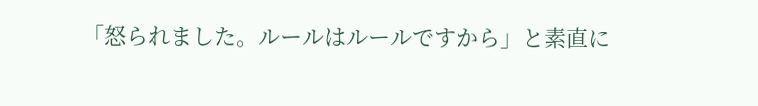「怒られました。ルールはルールですから」と素直に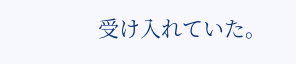受け入れていた。